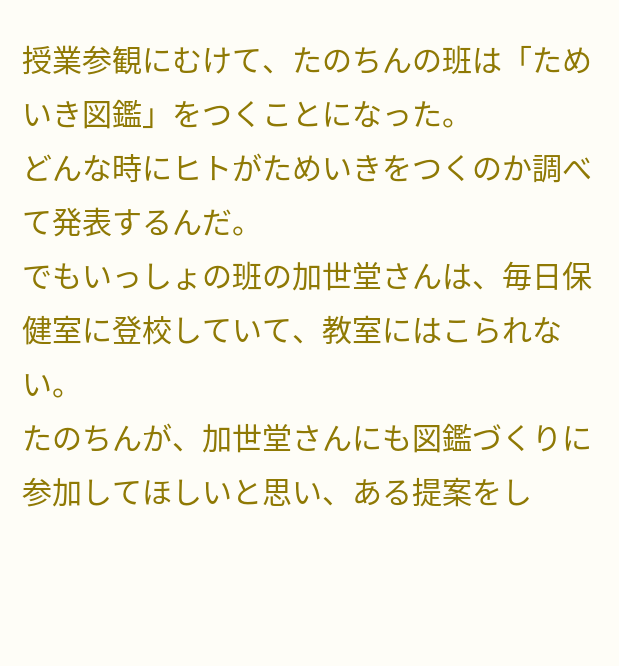授業参観にむけて、たのちんの班は「ためいき図鑑」をつくことになった。
どんな時にヒトがためいきをつくのか調べて発表するんだ。
でもいっしょの班の加世堂さんは、毎日保健室に登校していて、教室にはこられない。
たのちんが、加世堂さんにも図鑑づくりに参加してほしいと思い、ある提案をし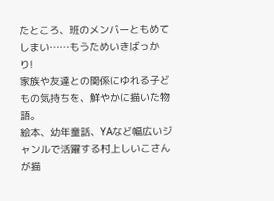たところ、班のメンバーともめてしまい……もうためいきばっかり!
家族や友達との関係にゆれる子どもの気持ちを、鮮やかに描いた物語。
絵本、幼年童話、YAなど幅広いジャンルで活躍する村上しいこさんが描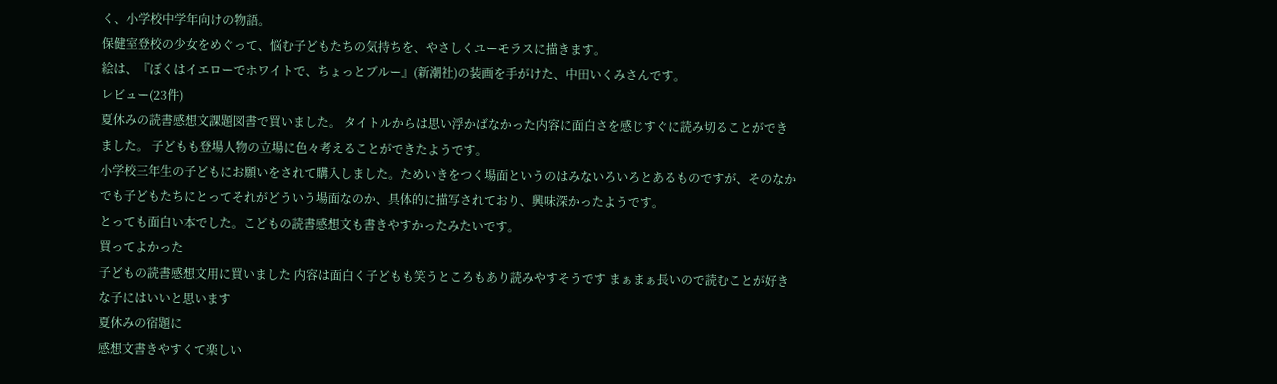く、小学校中学年向けの物語。
保健室登校の少女をめぐって、悩む子どもたちの気持ちを、やさしくユーモラスに描きます。
絵は、『ぼくはイエローでホワイトで、ちょっとブルー』(新潮社)の装画を手がけた、中田いくみさんです。
レビュー(23件)
夏休みの読書感想文課題図書で買いました。 タイトルからは思い浮かばなかった内容に面白さを感じすぐに読み切ることができました。 子どもも登場人物の立場に色々考えることができたようです。
小学校三年生の子どもにお願いをされて購入しました。ためいきをつく場面というのはみないろいろとあるものですが、そのなかでも子どもたちにとってそれがどういう場面なのか、具体的に描写されており、興味深かったようです。
とっても面白い本でした。こどもの読書感想文も書きやすかったみたいです。
買ってよかった
子どもの読書感想文用に買いました 内容は面白く子どもも笑うところもあり読みやすそうです まぁまぁ長いので読むことが好きな子にはいいと思います
夏休みの宿題に
感想文書きやすくて楽しい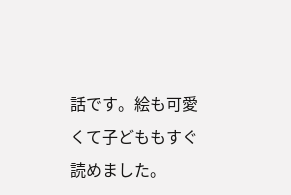話です。絵も可愛くて子どももすぐ読めました。